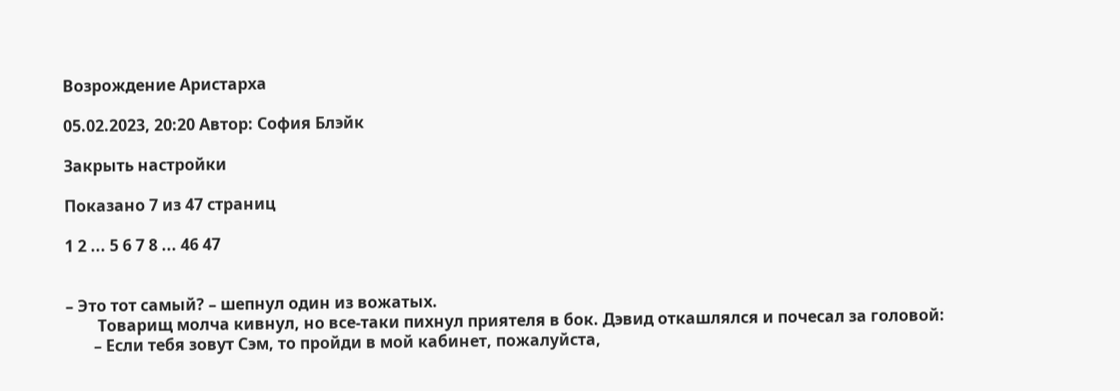Возрождение Аристарха

05.02.2023, 20:20 Автор: София Блэйк

Закрыть настройки

Показано 7 из 47 страниц

1 2 ... 5 6 7 8 ... 46 47


– Это тот самый? – шепнул один из вожатых.
        Товарищ молча кивнул, но все-таки пихнул приятеля в бок. Дэвид откашлялся и почесал за головой:
       – Если тебя зовут Сэм, то пройди в мой кабинет, пожалуйста,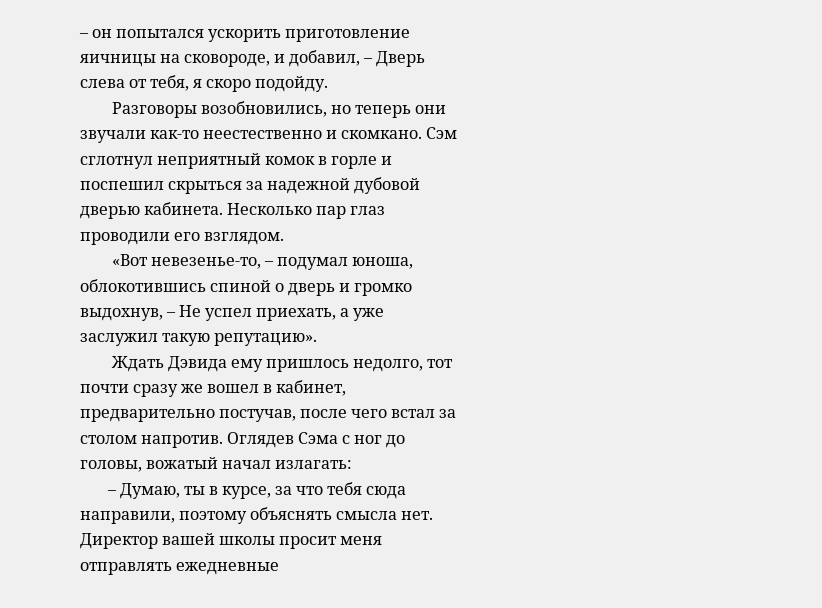– он попытался ускорить приготовление яичницы на сковороде, и добавил, – Дверь слева от тебя, я скоро подойду.
        Разговоры возобновились, но теперь они звучали как-то неестественно и скомкано. Сэм сглотнул неприятный комок в горле и поспешил скрыться за надежной дубовой дверью кабинета. Несколько пар глаз проводили его взглядом.
        «Вот невезенье-то, – подумал юноша, облокотившись спиной о дверь и громко выдохнув, – Не успел приехать, а уже заслужил такую репутацию».
        Ждать Дэвида ему пришлось недолго, тот почти сразу же вошел в кабинет, предварительно постучав, после чего встал за столом напротив. Оглядев Сэма с ног до головы, вожатый начал излагать:
       – Думаю, ты в курсе, за что тебя сюда направили, поэтому объяснять смысла нет. Директор вашей школы просит меня отправлять ежедневные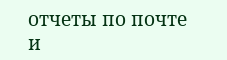отчеты по почте и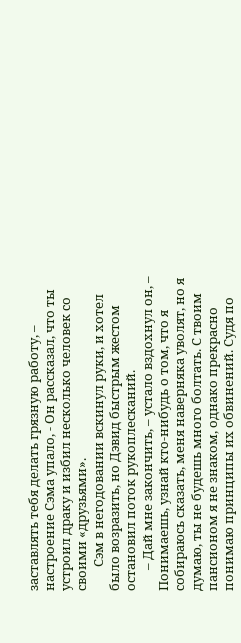заставлять тебя делать грязную работу, – настроение Сэма упало, - Он рассказал, что ты устроил драку и избил несколько человек со своими «друзьями».
        Сэм в негодовании вскинул руки, и хотел было возразить, но Дэвид быстрым жестом остановил поток рукоплесканий.
       – Дай мне закончить, – устало вздохнул он, – Понимаешь, узнай кто-нибудь о том, что я собираюсь сказать, меня наверняка уволят, но я думаю, ты не будешь много болтать. С твоим пансионом я не знаком, однако прекрасно понимаю принципы их обвинений. Судя по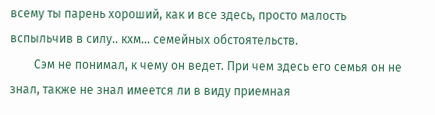всему ты парень хороший, как и все здесь, просто малость вспыльчив в силу.. кхм… семейных обстоятельств.
        Сэм не понимал, к чему он ведет. При чем здесь его семья он не знал, также не знал имеется ли в виду приемная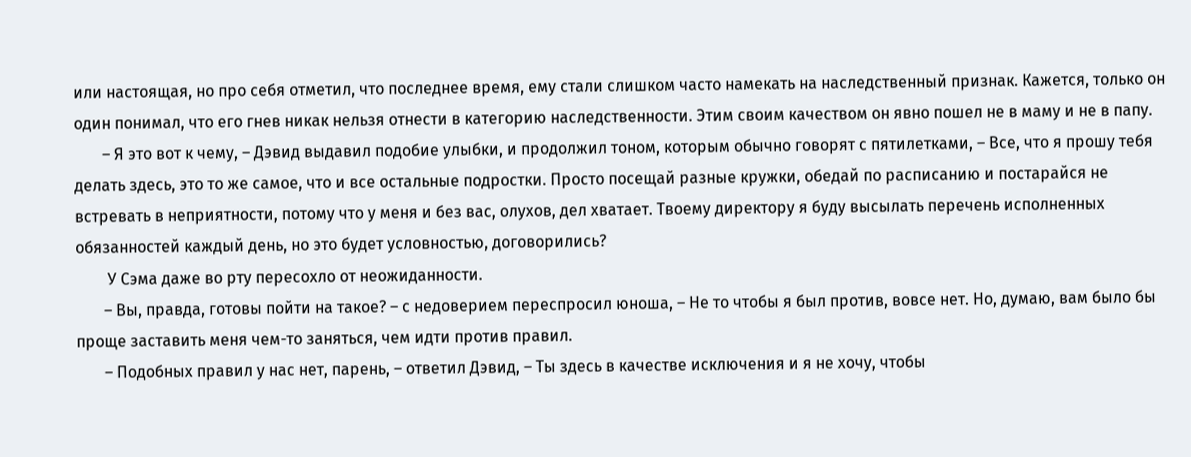или настоящая, но про себя отметил, что последнее время, ему стали слишком часто намекать на наследственный признак. Кажется, только он один понимал, что его гнев никак нельзя отнести в категорию наследственности. Этим своим качеством он явно пошел не в маму и не в папу.
       – Я это вот к чему, – Дэвид выдавил подобие улыбки, и продолжил тоном, которым обычно говорят с пятилетками, – Все, что я прошу тебя делать здесь, это то же самое, что и все остальные подростки. Просто посещай разные кружки, обедай по расписанию и постарайся не встревать в неприятности, потому что у меня и без вас, олухов, дел хватает. Твоему директору я буду высылать перечень исполненных обязанностей каждый день, но это будет условностью, договорились?
        У Сэма даже во рту пересохло от неожиданности.
       – Вы, правда, готовы пойти на такое? – с недоверием переспросил юноша, – Не то чтобы я был против, вовсе нет. Но, думаю, вам было бы проще заставить меня чем-то заняться, чем идти против правил.
       – Подобных правил у нас нет, парень, – ответил Дэвид, – Ты здесь в качестве исключения и я не хочу, чтобы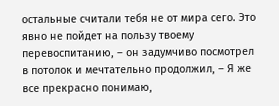остальные считали тебя не от мира сего. Это явно не пойдет на пользу твоему перевоспитанию, – он задумчиво посмотрел в потолок и мечтательно продолжил, – Я же все прекрасно понимаю,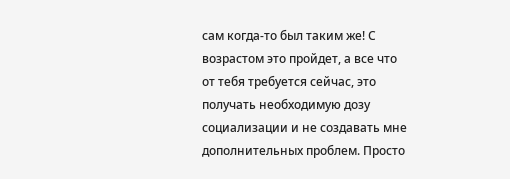сам когда-то был таким же! С возрастом это пройдет, а все что от тебя требуется сейчас, это получать необходимую дозу социализации и не создавать мне дополнительных проблем. Просто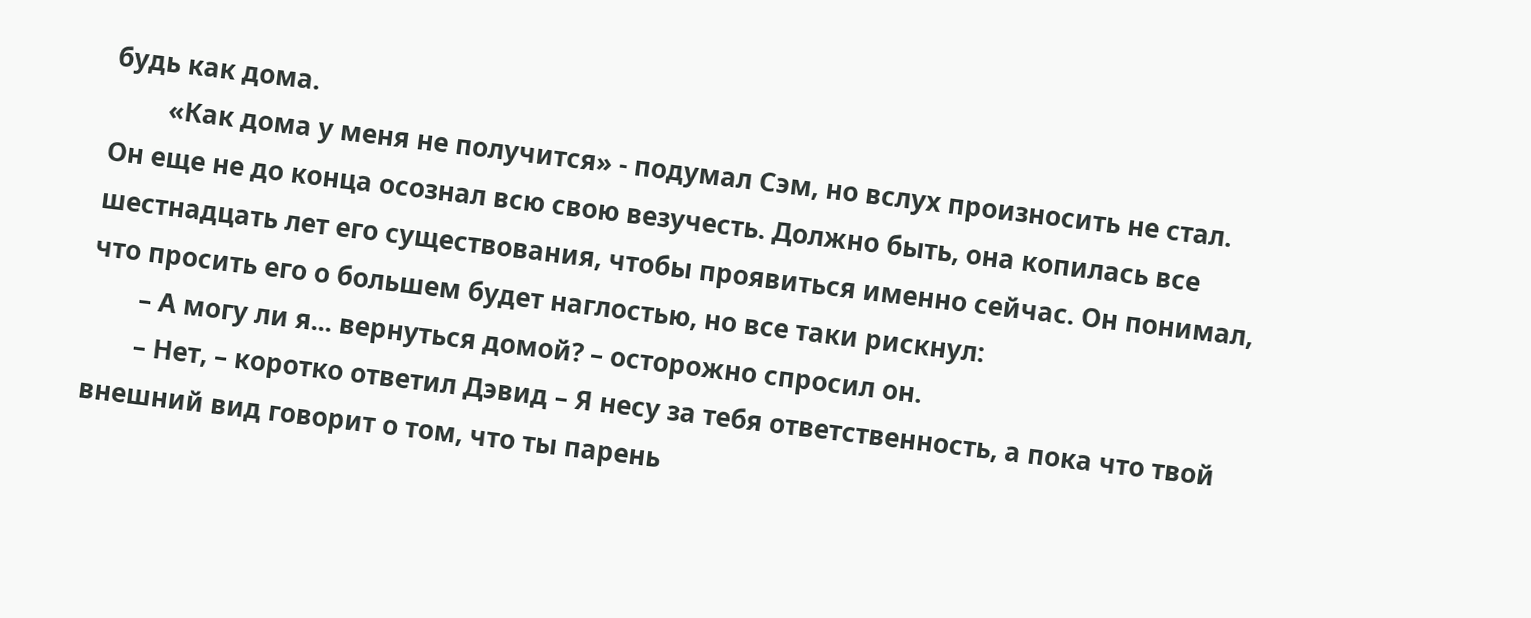будь как дома.
        «Как дома у меня не получится» - подумал Сэм, но вслух произносить не стал. Он еще не до конца осознал всю свою везучесть. Должно быть, она копилась все шестнадцать лет его существования, чтобы проявиться именно сейчас. Он понимал, что просить его о большем будет наглостью, но все таки рискнул:
       – А могу ли я... вернуться домой? – осторожно спросил он.
       – Нет, – коротко ответил Дэвид – Я несу за тебя ответственность, а пока что твой внешний вид говорит о том, что ты парень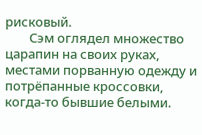рисковый.
        Сэм оглядел множество царапин на своих руках, местами порванную одежду и потрёпанные кроссовки, когда-то бывшие белыми.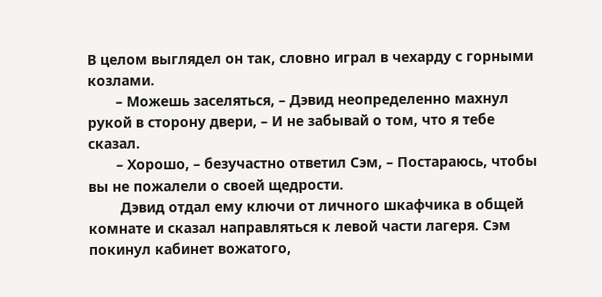В целом выглядел он так, словно играл в чехарду с горными козлами.
       – Можешь заселяться, – Дэвид неопределенно махнул рукой в сторону двери, – И не забывай о том, что я тебе сказал.
       – Хорошо, – безучастно ответил Сэм, – Постараюсь, чтобы вы не пожалели о своей щедрости.
        Дэвид отдал ему ключи от личного шкафчика в общей комнате и сказал направляться к левой части лагеря. Сэм покинул кабинет вожатого,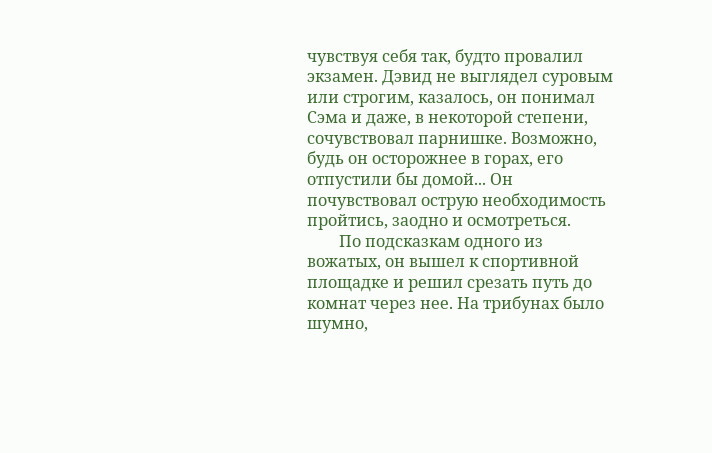чувствуя себя так, будто провалил экзамен. Дэвид не выглядел суровым или строгим, казалось, он понимал Сэма и даже, в некоторой степени, сочувствовал парнишке. Возможно, будь он осторожнее в горах, его отпустили бы домой... Он почувствовал острую необходимость пройтись, заодно и осмотреться.
        По подсказкам одного из вожатых, он вышел к спортивной площадке и решил срезать путь до комнат через нее. На трибунах было шумно,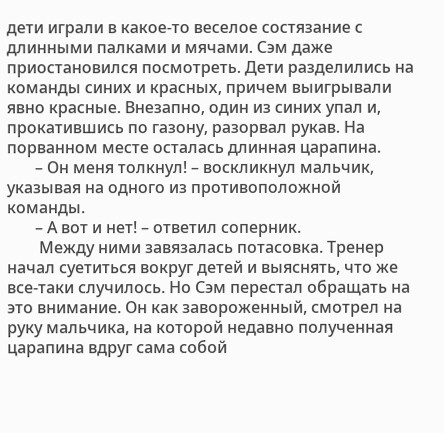дети играли в какое-то веселое состязание с длинными палками и мячами. Сэм даже приостановился посмотреть. Дети разделились на команды синих и красных, причем выигрывали явно красные. Внезапно, один из синих упал и, прокатившись по газону, разорвал рукав. На порванном месте осталась длинная царапина.
       – Он меня толкнул! – воскликнул мальчик, указывая на одного из противоположной команды.
       – А вот и нет! – ответил соперник.
        Между ними завязалась потасовка. Тренер начал суетиться вокруг детей и выяснять, что же все-таки случилось. Но Сэм перестал обращать на это внимание. Он как завороженный, смотрел на руку мальчика, на которой недавно полученная царапина вдруг сама собой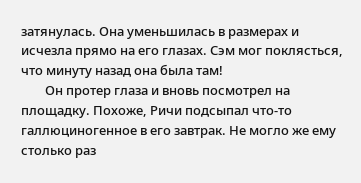затянулась. Она уменьшилась в размерах и исчезла прямо на его глазах. Сэм мог поклясться, что минуту назад она была там!
        Он протер глаза и вновь посмотрел на площадку. Похоже, Ричи подсыпал что-то галлюциногенное в его завтрак. Не могло же ему столько раз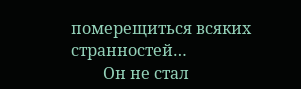померещиться всяких странностей…
        Он не стал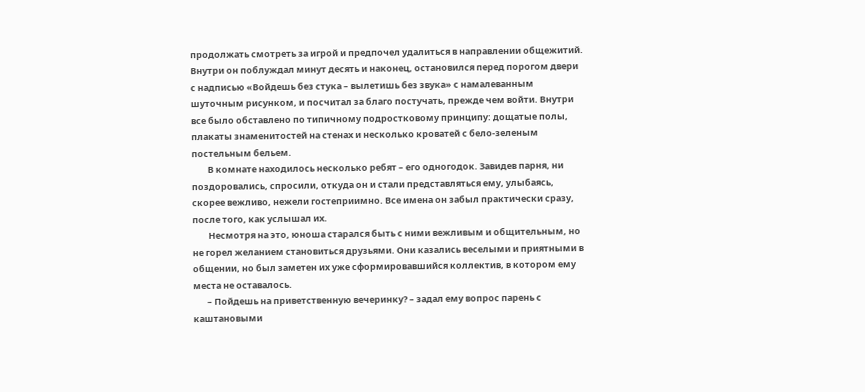продолжать смотреть за игрой и предпочел удалиться в направлении общежитий. Внутри он поблуждал минут десять и наконец, остановился перед порогом двери с надписью «Войдешь без стука – вылетишь без звука» с намалеванным шуточным рисунком, и посчитал за благо постучать, прежде чем войти. Внутри все было обставлено по типичному подростковому принципу: дощатые полы, плакаты знаменитостей на стенах и несколько кроватей с бело-зеленым постельным бельем.
        В комнате находилось несколько ребят – его одногодок. Завидев парня, ни поздоровались, спросили, откуда он и стали представляться ему, улыбаясь, скорее вежливо, нежели гостеприимно. Все имена он забыл практически сразу, после того, как услышал их.
        Несмотря на это, юноша старался быть с ними вежливым и общительным, но не горел желанием становиться друзьями. Они казались веселыми и приятными в общении, но был заметен их уже сформировавшийся коллектив, в котором ему места не оставалось.
       – Пойдешь на приветственную вечеринку? – задал ему вопрос парень с каштановыми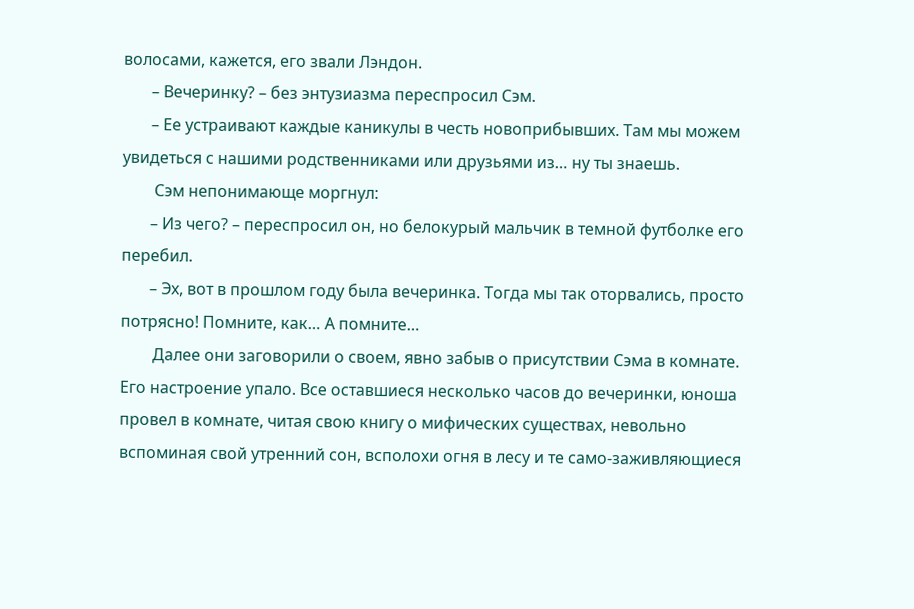волосами, кажется, его звали Лэндон.
       – Вечеринку? – без энтузиазма переспросил Сэм.
       – Ее устраивают каждые каникулы в честь новоприбывших. Там мы можем увидеться с нашими родственниками или друзьями из… ну ты знаешь.
        Сэм непонимающе моргнул:
       – Из чего? – переспросил он, но белокурый мальчик в темной футболке его перебил.
       – Эх, вот в прошлом году была вечеринка. Тогда мы так оторвались, просто потрясно! Помните, как… А помните…
        Далее они заговорили о своем, явно забыв о присутствии Сэма в комнате. Его настроение упало. Все оставшиеся несколько часов до вечеринки, юноша провел в комнате, читая свою книгу о мифических существах, невольно вспоминая свой утренний сон, всполохи огня в лесу и те само-заживляющиеся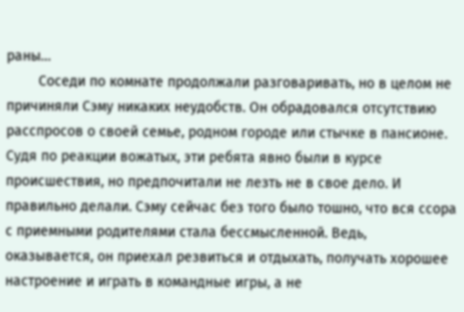раны…
        Соседи по комнате продолжали разговаривать, но в целом не причиняли Сэму никаких неудобств. Он обрадовался отсутствию расспросов о своей семье, родном городе или стычке в пансионе. Судя по реакции вожатых, эти ребята явно были в курсе происшествия, но предпочитали не лезть не в свое дело. И правильно делали. Сэму сейчас без того было тошно, что вся ссора с приемными родителями стала бессмысленной. Ведь, оказывается, он приехал резвиться и отдыхать, получать хорошее настроение и играть в командные игры, а не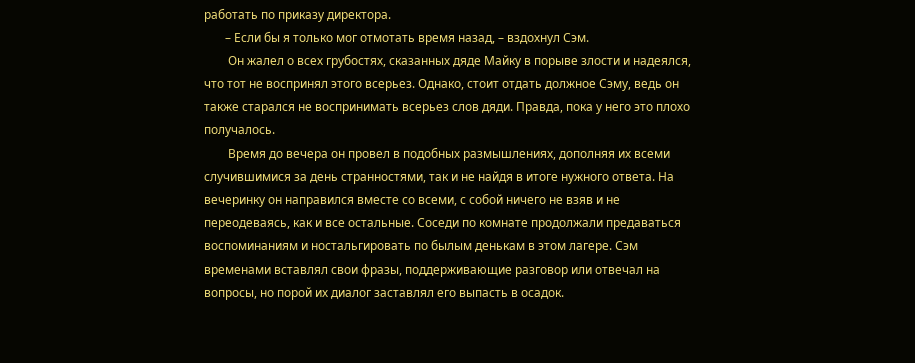работать по приказу директора.
       – Если бы я только мог отмотать время назад, – вздохнул Сэм.
        Он жалел о всех грубостях, сказанных дяде Майку в порыве злости и надеялся, что тот не воспринял этого всерьез. Однако, стоит отдать должное Сэму, ведь он также старался не воспринимать всерьез слов дяди. Правда, пока у него это плохо получалось.
        Время до вечера он провел в подобных размышлениях, дополняя их всеми случившимися за день странностями, так и не найдя в итоге нужного ответа. На вечеринку он направился вместе со всеми, с собой ничего не взяв и не переодеваясь, как и все остальные. Соседи по комнате продолжали предаваться воспоминаниям и ностальгировать по былым денькам в этом лагере. Сэм временами вставлял свои фразы, поддерживающие разговор или отвечал на вопросы, но порой их диалог заставлял его выпасть в осадок.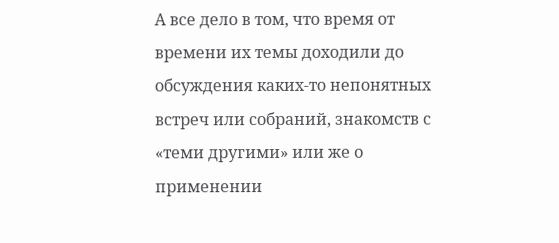А все дело в том, что время от времени их темы доходили до обсуждения каких-то непонятных встреч или собраний, знакомств с «теми другими» или же о применении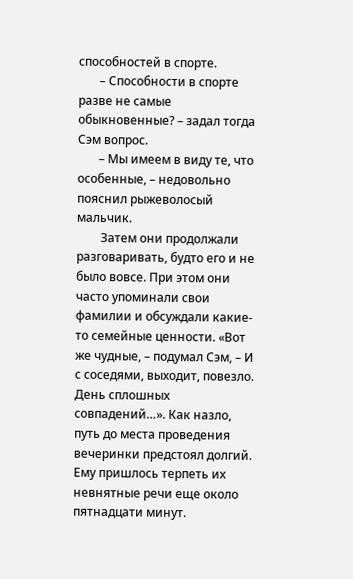способностей в спорте.
       – Способности в спорте разве не самые обыкновенные? – задал тогда Сэм вопрос.
       – Мы имеем в виду те, что особенные, – недовольно пояснил рыжеволосый мальчик.
        Затем они продолжали разговаривать, будто его и не было вовсе. При этом они часто упоминали свои фамилии и обсуждали какие-то семейные ценности. «Вот же чудные, – подумал Сэм, – И с соседями, выходит, повезло. День сплошных совпадений…». Как назло, путь до места проведения вечеринки предстоял долгий. Ему пришлось терпеть их невнятные речи еще около пятнадцати минут.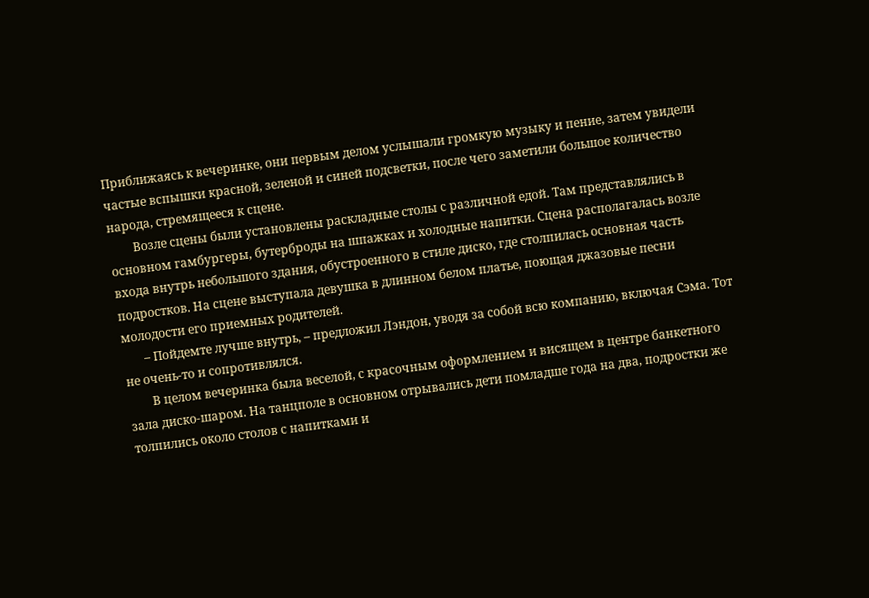Приближаясь к вечеринке, они первым делом услышали громкую музыку и пение, затем увидели частые вспышки красной, зеленой и синей подсветки, после чего заметили большое количество народа, стремящееся к сцене.
        Возле сцены были установлены раскладные столы с различной едой. Там представлялись в основном гамбургеры, бутерброды на шпажках и холодные напитки. Сцена располагалась возле входа внутрь небольшого здания, обустроенного в стиле диско, где столпилась основная часть подростков. На сцене выступала девушка в длинном белом платье, поющая джазовые песни молодости его приемных родителей.
       – Пойдемте лучше внутрь, – предложил Лэндон, уводя за собой всю компанию, включая Сэма. Тот не очень-то и сопротивлялся.
        В целом вечеринка была веселой, с красочным оформлением и висящем в центре банкетного зала диско-шаром. На танцполе в основном отрывались дети помладше года на два, подростки же толпились около столов с напитками и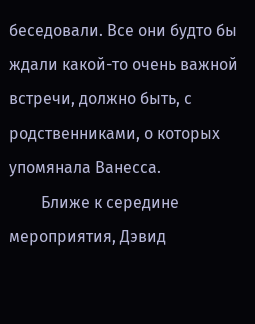беседовали. Все они будто бы ждали какой-то очень важной встречи, должно быть, с родственниками, о которых упомянала Ванесса.
        Ближе к середине мероприятия, Дэвид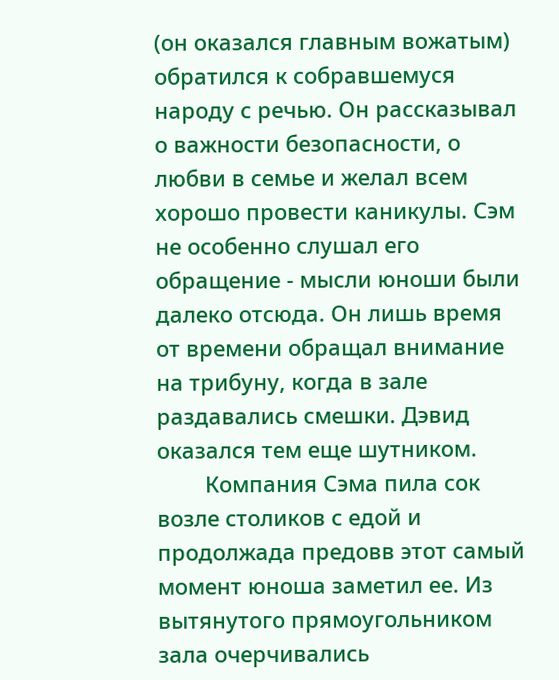(он оказался главным вожатым) обратился к собравшемуся народу с речью. Он рассказывал о важности безопасности, о любви в семье и желал всем хорошо провести каникулы. Сэм не особенно слушал его обращение - мысли юноши были далеко отсюда. Он лишь время от времени обращал внимание на трибуну, когда в зале раздавались смешки. Дэвид оказался тем еще шутником.
        Компания Сэма пила сок возле столиков с едой и продолжада предовв этот самый момент юноша заметил ее. Из вытянутого прямоугольником зала очерчивались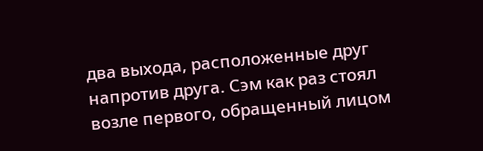два выхода, расположенные друг напротив друга. Сэм как раз стоял возле первого, обращенный лицом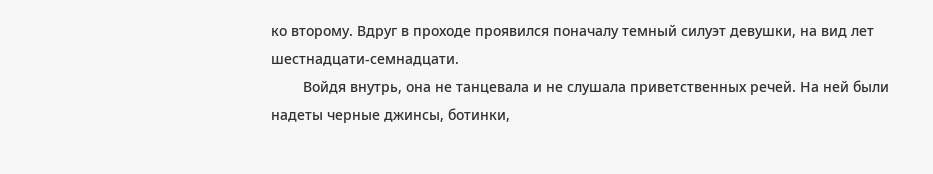ко второму. Вдруг в проходе проявился поначалу темный силуэт девушки, на вид лет шестнадцати-семнадцати.
        Войдя внутрь, она не танцевала и не слушала приветственных речей. На ней были надеты черные джинсы, ботинки,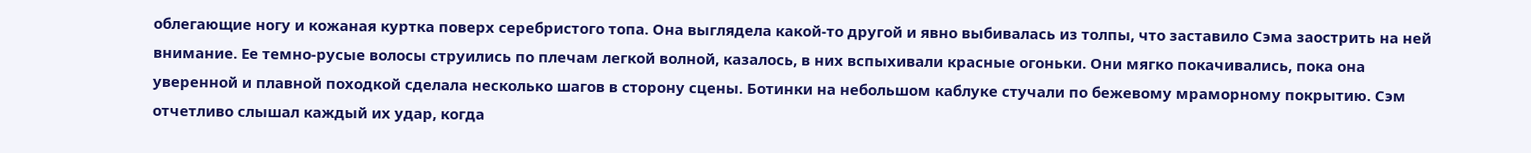облегающие ногу и кожаная куртка поверх серебристого топа. Она выглядела какой-то другой и явно выбивалась из толпы, что заставило Сэма заострить на ней внимание. Ее темно-русые волосы струились по плечам легкой волной, казалось, в них вспыхивали красные огоньки. Они мягко покачивались, пока она уверенной и плавной походкой сделала несколько шагов в сторону сцены. Ботинки на небольшом каблуке стучали по бежевому мраморному покрытию. Сэм отчетливо слышал каждый их удар, когда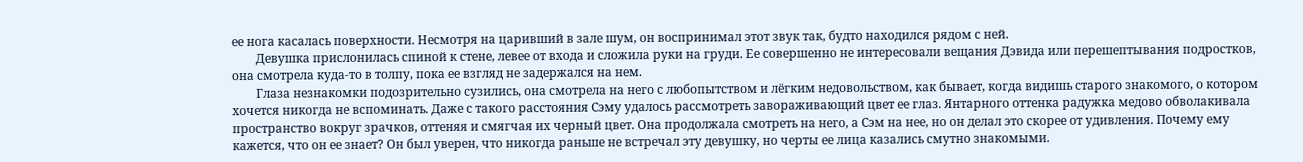ее нога касалась поверхности. Несмотря на царивший в зале шум, он воспринимал этот звук так, будто находился рядом с ней.
        Девушка прислонилась спиной к стене, левее от входа и сложила руки на груди. Ее совершенно не интересовали вещания Дэвида или перешептывания подростков, она смотрела куда-то в толпу, пока ее взгляд не задержался на нем.
        Глаза незнакомки подозрительно сузились, она смотрела на него с любопытством и лёгким недовольством, как бывает, когда видишь старого знакомого, о котором хочется никогда не вспоминать. Даже с такого расстояния Сэму удалось рассмотреть завораживающий цвет ее глаз. Янтарного оттенка радужка медово обволакивала пространство вокруг зрачков, оттеняя и смягчая их черный цвет. Она продолжала смотреть на него, а Сэм на нее, но он делал это скорее от удивления. Почему ему кажется, что он ее знает? Он был уверен, что никогда раньше не встречал эту девушку, но черты ее лица казались смутно знакомыми.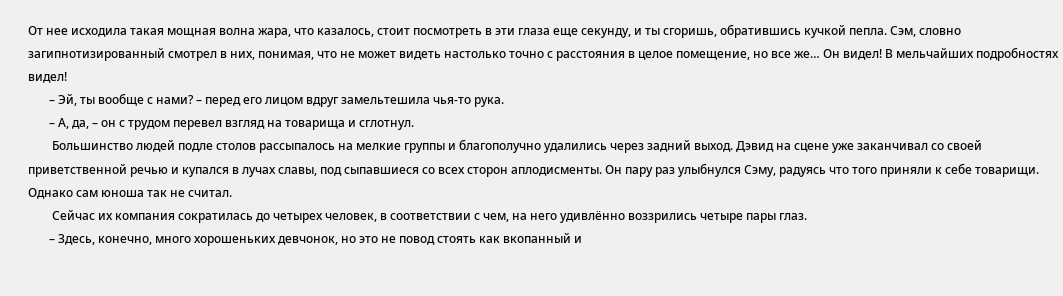От нее исходила такая мощная волна жара, что казалось, стоит посмотреть в эти глаза еще секунду, и ты сгоришь, обратившись кучкой пепла. Сэм, словно загипнотизированный смотрел в них, понимая, что не может видеть настолько точно с расстояния в целое помещение, но все же… Он видел! В мельчайших подробностях видел!
       – Эй, ты вообще с нами? – перед его лицом вдруг замельтешила чья-то рука.
       – А, да, – он с трудом перевел взгляд на товарища и сглотнул.
        Большинство людей подле столов рассыпалось на мелкие группы и благополучно удалились через задний выход. Дэвид на сцене уже заканчивал со своей приветственной речью и купался в лучах славы, под сыпавшиеся со всех сторон аплодисменты. Он пару раз улыбнулся Сэму, радуясь что того приняли к себе товарищи. Однако сам юноша так не считал.
        Сейчас их компания сократилась до четырех человек, в соответствии с чем, на него удивлённо воззрились четыре пары глаз.
       – Здесь, конечно, много хорошеньких девчонок, но это не повод стоять как вкопанный и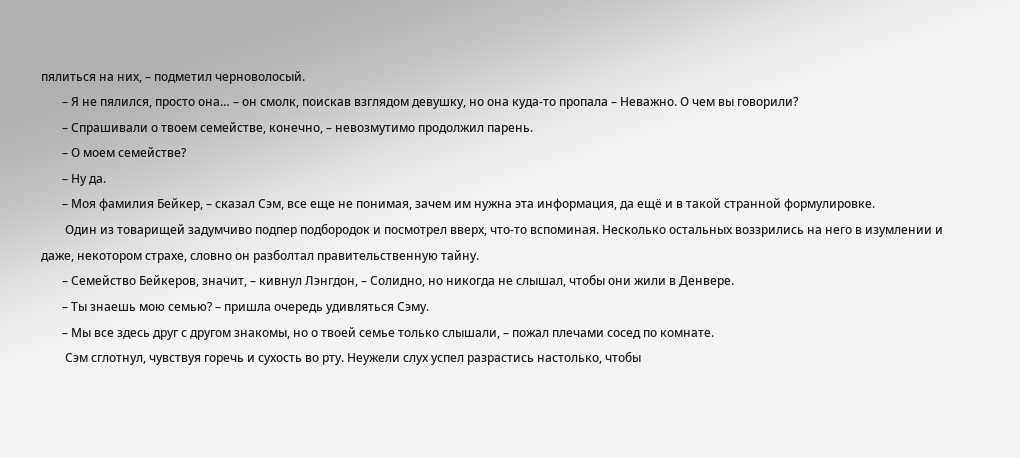пялиться на них, – подметил черноволосый.
       – Я не пялился, просто она… – он смолк, поискав взглядом девушку, но она куда-то пропала – Неважно. О чем вы говорили?
       – Спрашивали о твоем семействе, конечно, – невозмутимо продолжил парень.
       – О моем семействе?
       – Ну да.
       – Моя фамилия Бейкер, – сказал Сэм, все еще не понимая, зачем им нужна эта информация, да ещё и в такой странной формулировке.
        Один из товарищей задумчиво подпер подбородок и посмотрел вверх, что-то вспоминая. Несколько остальных воззрились на него в изумлении и даже, некотором страхе, словно он разболтал правительственную тайну.
       – Семейство Бейкеров, значит, – кивнул Лэнгдон, – Солидно, но никогда не слышал, чтобы они жили в Денвере.
       – Ты знаешь мою семью? – пришла очередь удивляться Сэму.
       – Мы все здесь друг с другом знакомы, но о твоей семье только слышали, – пожал плечами сосед по комнате.
        Сэм сглотнул, чувствуя горечь и сухость во рту. Неужели слух успел разрастись настолько, чтобы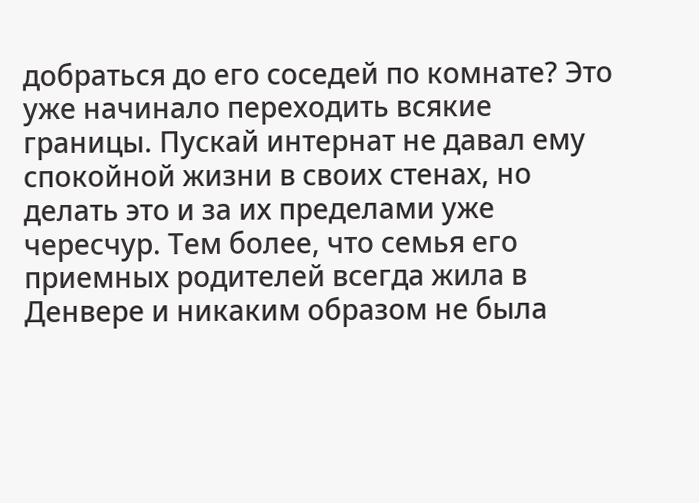добраться до его соседей по комнате? Это уже начинало переходить всякие границы. Пускай интернат не давал ему спокойной жизни в своих стенах, но делать это и за их пределами уже чересчур. Тем более, что семья его приемных родителей всегда жила в Денвере и никаким образом не была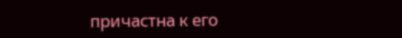причастна к его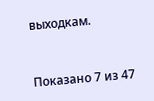выходкам.


Показано 7 из 47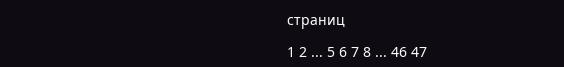страниц

1 2 ... 5 6 7 8 ... 46 47